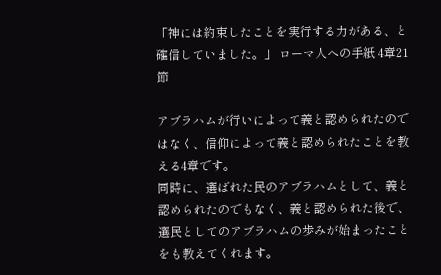「神には約束したことを実行する力がある、と確信していました。」 ローマ人への手紙 4章21節

アブラハムが行いによって義と認められたのではなく、信仰によって義と認められたことを教える4章です。
同時に、選ばれた民のアブラハムとして、義と認められたのでもなく、義と認められた後で、選民としてのアブラハムの歩みが始まったことをも教えてくれます。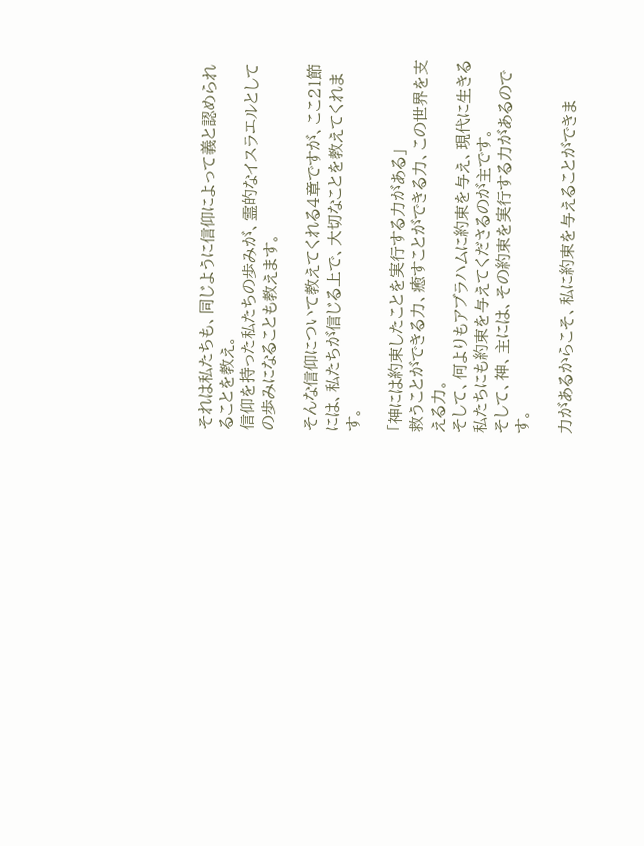それは私たちも、同じように信仰によって義と認められることを教え。
信仰を持った私たちの歩みが、霊的なイスラエルとしての歩みになることも教えます。

そんな信仰について教えてくれる4章ですが、ここ21節には、私たちが信じる上で、大切なことを教えてくれます。

「神には約束したことを実行する力がある」
救うことができる力、癒すことができる力、この世界を支える力。
そして、何よりもアブラハムに約束を与え、現代に生きる私たちにも約束を与えてくださるのが主です。
そして、神、主には、その約束を実行する力があるのです。

力があるからこそ、私に約束を与えることができま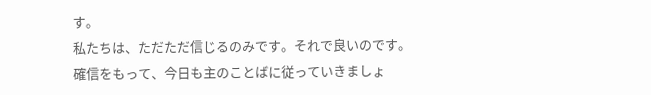す。
私たちは、ただただ信じるのみです。それで良いのです。
確信をもって、今日も主のことばに従っていきましょ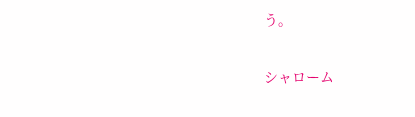う。

シャローム